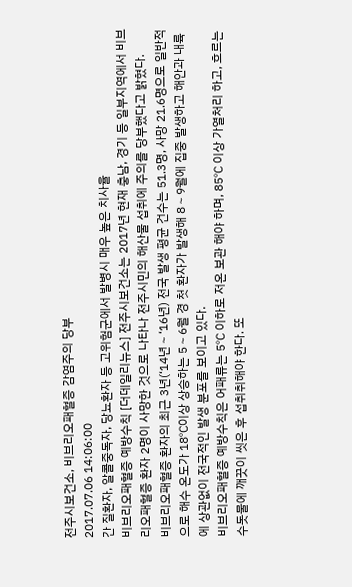전주시보건소, 비브리오패혈증 감염주의 당부
2017.07.06 14:06:00
간 질환자, 알콜중독자, 당뇨환자 등 고위험군에서 발병시 매우 높은 치사율
비브리오패혈증 예방수칙 [더데일리뉴스] 전주시보건소는 2017년 현재 충남, 경기 등 일부지역에서 비브리오패혈증 환자 2명이 사망한 것으로 나타나 전주시민의 해산물 섭취에 주의를 당부했다고 밝혔다.
비브리오패혈증 환자의 최근 3년(‘14년∼‘16년) 전국 발생 평균 건수는 51.3명, 사망 21.6명으로 일반적으로 해수 온도가 18℃이상 상승하는 5∼6월 경 첫 환자가 발생해 8∼9월에 집중 발생하고 해안과 내륙에 상관없이 전국적인 발생 분포를 보이고 있다.
비브리오패혈증 예방수칙은 어패류는 5℃ 이하로 저온 보관 해야 하며, 85℃ 이상 가열처리 하고, 흐르는 수돗물에 깨끗이 씻은 후 섭취취해야 한다. 또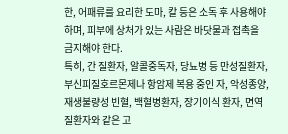한, 어패류를 요리한 도마, 칼 등은 소독 후 사용해야 하며, 피부에 상처가 있는 사람은 바닷물과 접촉을 금지해야 한다.
특히, 간 질환자, 알콜중독자, 당뇨병 등 만성질환자, 부신피질호르몬제나 항암제 복용 중인 자, 악성종양, 재생불량성 빈혈, 백혈병환자, 장기이식 환자, 면역질환자와 같은 고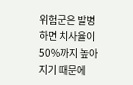위험군은 발병하면 치사율이 50%까지 높아지기 때문에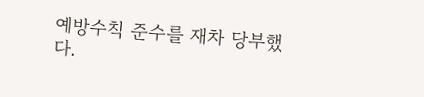예방수칙 준수를 재차 당부했다.